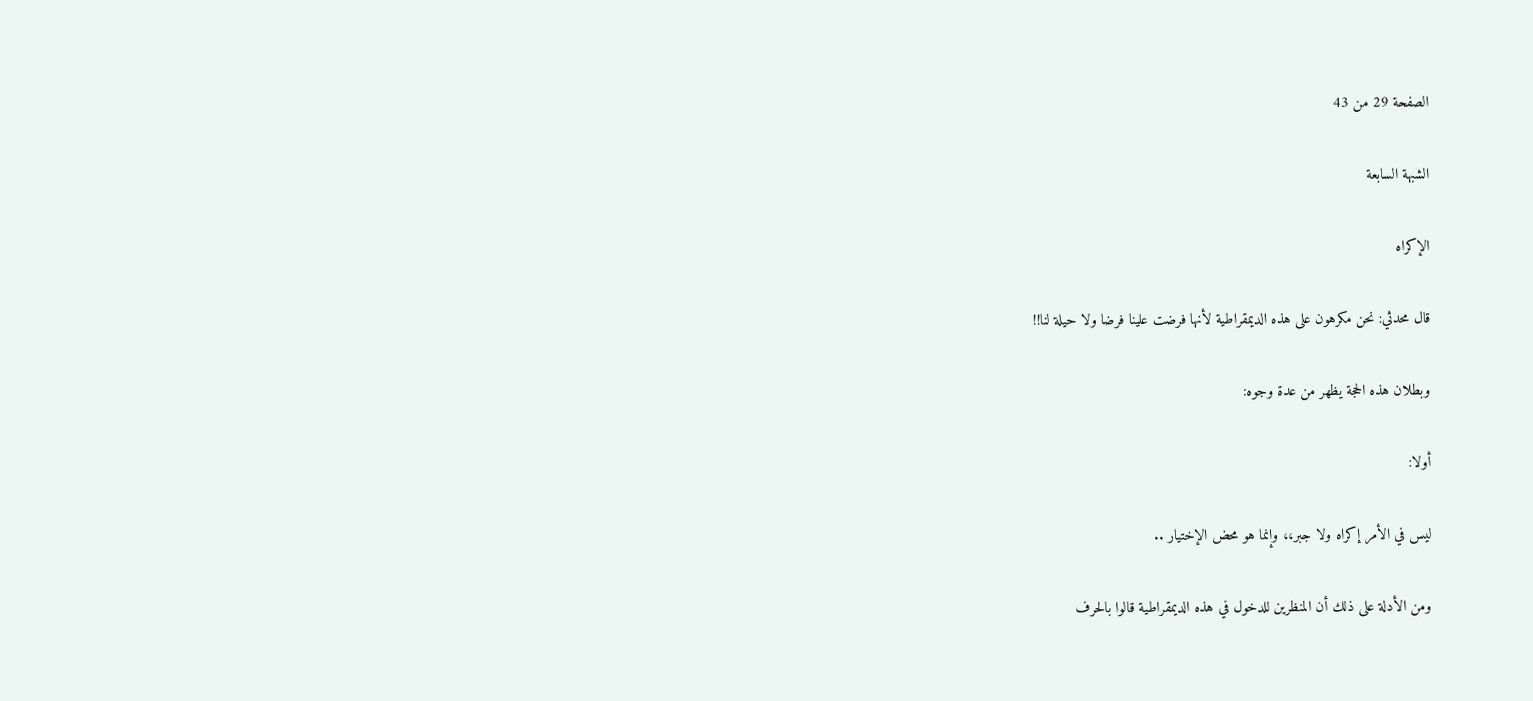الصفحة 29 من 43

الشبهة السابعة

الإكراه

قال محدثي: نحن مكرهون على هذه الديمقراطية لأنها فرضت علينا فرضا ولا حيلة لنا!!

وبطلان هذه الحجة يظهر من عدة وجوه:

أولا:

ليس في الأمر إكراه ولا جبر،، وإنما هو محض الإختيار ..

ومن الأدلة على ذلك أن المنظرين للدخول في هذه الديمقراطية قالوا بالحرف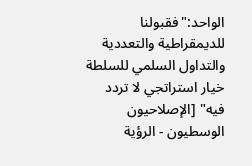الواحد:"فقبولنا للديمقراطية والتعددية والتداول السلمي للسلطة خيار استراتجي لا تردد فيه" [الإصلاحيون الوسطيون - الرؤية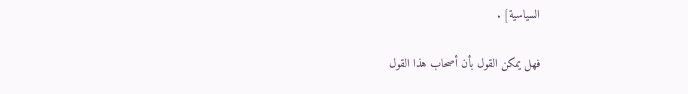السياسية] .

فهل يمكن القول بأن أصحاب هذا القول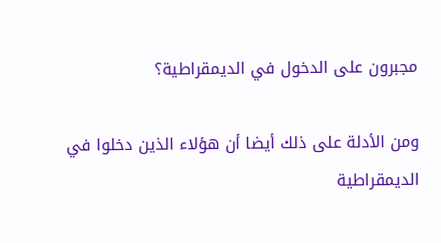مجبرون على الدخول في الديمقراطية؟

ومن الأدلة على ذلك أيضا أن هؤلاء الذين دخلوا في الديمقراطية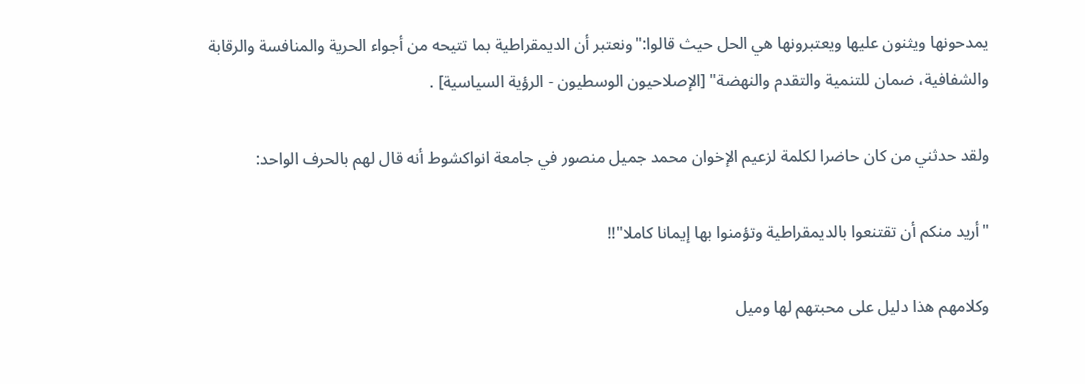يمدحونها ويثنون عليها ويعتبرونها هي الحل حيث قالوا:"ونعتبر أن الديمقراطية بما تتيحه من أجواء الحرية والمنافسة والرقابة والشفافية، ضمان للتنمية والتقدم والنهضة" [الإصلاحيون الوسطيون - الرؤية السياسية] .

ولقد حدثني من كان حاضرا لكلمة لزعيم الإخوان محمد جميل منصور في جامعة انواكشوط أنه قال لهم بالحرف الواحد:

"أريد منكم أن تقتنعوا بالديمقراطية وتؤمنوا بها إيمانا كاملا"!!

وكلامهم هذا دليل على محبتهم لها وميل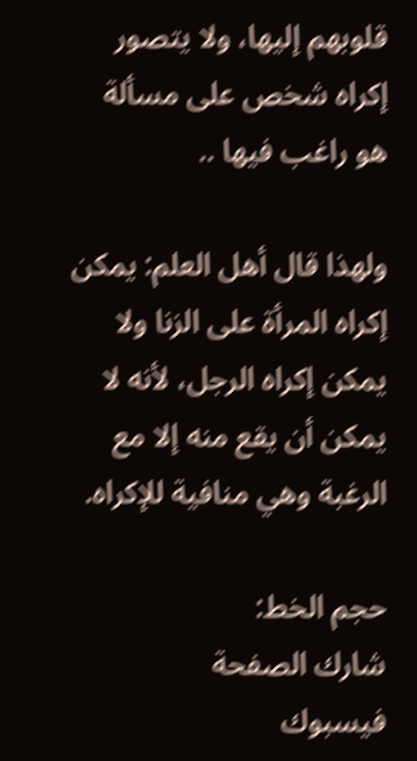قلوبهم إليها، ولا يتصور إكراه شخص على مسألة هو راغب فيها ..

ولهذا قال أهل العلم: يمكن إكراه المرأة على الزنا ولا يمكن إكراه الرجل، لأنه لا يمكن أن يقع منه إلا مع الرغبة وهي منافية للإكراه.

حجم الخط:
شارك الصفحة
فيسبوك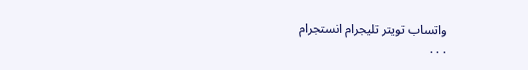واتساب تويتر تليجرام انستجرام
. . .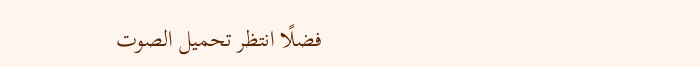فضلًا انتظر تحميل الصوت